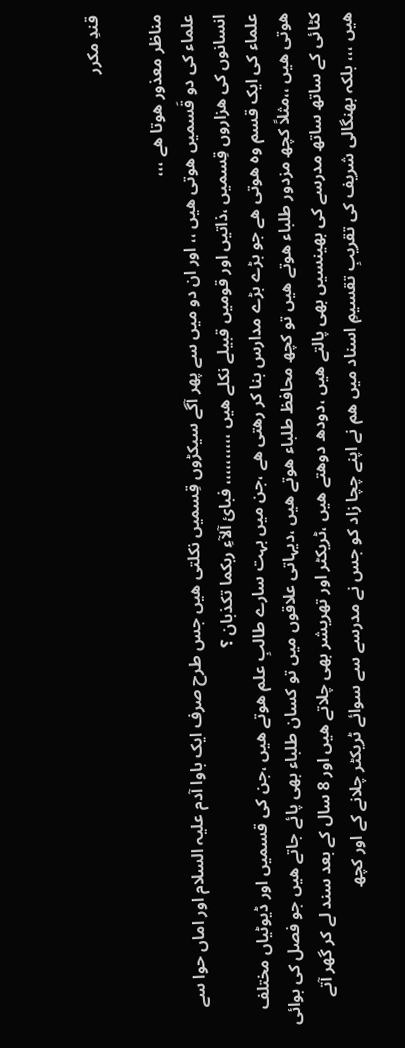قندِ مکرر

مناظر معذور ھوتا ھے ،،،
علماء کی دو قَسمیں ھوتی ھیں ،، اور ان دو میں سے پھر آگے سیکڑوں قِسمیں نکلتی ھیں جس طرح صرف ایک باوا آدم علیہ السلام اور اماں حوا سے انسانوں کی ھزاروں قِسمیں ،ذاتیں اور قومیں قبیلے نکلے ھیں ،،،،،،،،،، فبائ آلآءِ ربکما تکذبان ؟
علماء کی ایک قسم وہ ھوتی ھے جو بڑے بڑے مدارس بنا کر رھتی ھے ،جن میں بہت سارے طالبِ علم ھوتے ھیں ،جن کی قسمیں اور ڈیوٹیاں مختلف ھوتی ھیں ،،مثلاً کچھ مزدور طلباء ھوتے ھیں تو کچھ محافظ طلباء ھوتے ھیں ،دیہاتی علاقوں میں تو کسان طلباء بھی پائے جاتے ھیں جو فصل کی بوائی کٹائی کے ساتھ ساتھ مدرسے کی بھینسیں بھی پالتے ھیں ،دودھ دوھتے ھیں ،ٹریکٹر اور تھریشر بھی چلاتے ھیں اور 8 سال کے بعد سند لے کر گھر آتے ھیں ،،، بلکہ بھنگالی شریف کی تقریبِ تقسیمِ اسناد میں ھم نے اپنے چچا زاد کو جس نے مدرسے سے سوائے ٹریکٹر چلانے کے اور کچھ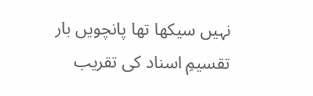نہیں سیکھا تھا پانچویں بار تقسیمِ اسناد کی تقریب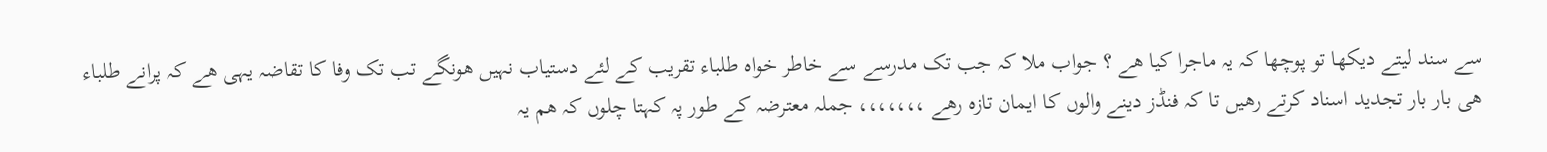سے سند لیتے دیکھا تو پوچھا کہ یہ ماجرا کیا ھے ؟ جواب ملا کہ جب تک مدرسے سے خاطر خواہ طلباء تقریب کے لئے دستیاب نہیں ھونگے تب تک وفا کا تقاضہ یہی ھے کہ پرانے طلباء ھی بار بار تجدید اسناد کرتے رھیں تا کہ فنڈز دینے والوں کا ایمان تازہ رھے ،،،،،،، جملہ معترضہ کے طور پہ کہتا چلوں کہ ھم یہ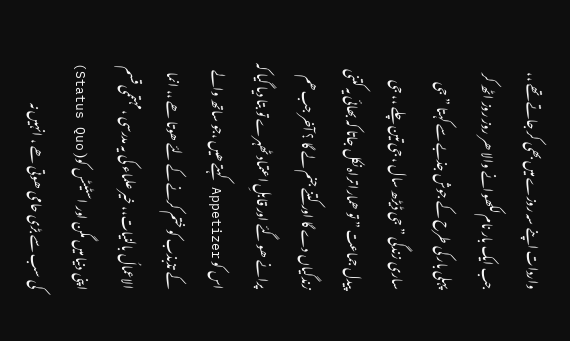واردات اپنے سہ روزے میں بھی کر جاتے تھے ،، جب ایک بار نام لکھوانے والا ھر روز روز اٹھ کر پہلی بار کی طرح کے جوش جذبے سے کہتا ” جی ساری زندگی ” جی ڈیڑھ سال ، جی تین چلے ،، جی پیدل جماعت ” تو ھمارا تراہ نکل جاتا کہ بھائی یہ کتنی زندگیاں دے گا اور کتنے جنم لے گا ؟ آخر جب ھم پرانے ھو گئے اور قابلِ اعتماد ٹھہرے تو بتا دیا گیا کہ اس کو Appetizer کہتے ھیں ،جو ساتھ والے کے تذبذب کو ختم کرنے کے لئے ھوتا ھے ،، انما الاعمالُ بالنیات،، خیر علماء کی یہ مدرسی ،مہتممی قسم اپنی دنیا میں مگن اور اسٹیٹس کو( Status Quo) کی سب سے بڑی حامی ھوتی ھے ، انہیں نہ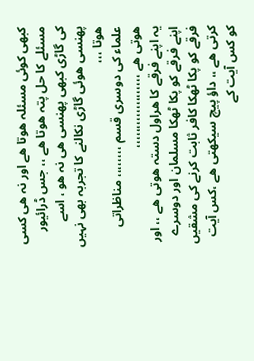کبھی کوئی مسئلہ ھوتا ھے اور نہ ھی کسی مسئلے کا حل پتہ ھوتا ھے ،، جس ڈرائیور کی گاڑی کبھی پھنسی ھی نہ ھو ، اسے پھنسی ھوئی گاڑی نکالنے کا تجربہ بھی نہیں ھوتا ،،،
علماء کی دوسری قسم ،،،،،،،، مناظراتی ھوتی ھے ،،،،،،،،،،،،،،،،،،،
یہ اپنے فرقے کا ھراول دستہ ھوتی ھے ،، اور اپنے فرقے کو پکا ٹھکا مسلمان اور دوسرے فرقے کو پکا ٹھکا کافر ثابت کرنے کی مشقیں کرتی ھے ،، داؤ پیچ سیکھتی ھے ،کس آیت کو کس آیت کے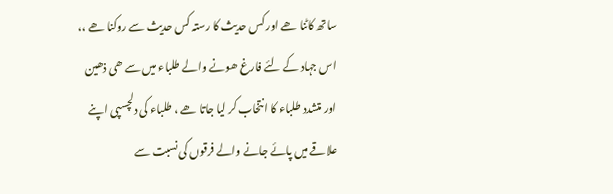ساتھ کاٹنا ھے اور کس حدیث کا رستہ کس حدیث سے روکنا ھے ،، اس جہاد کے لئے فارغ ھونے والے طلباء میں سے ھی ذھین اور متشدد طلباء کا انتخاب کر لیا جاتا ھے ، طلباء کی دلچسپی اپنے علاقے میں پائے جانے والے فرقوں کی نسبت سے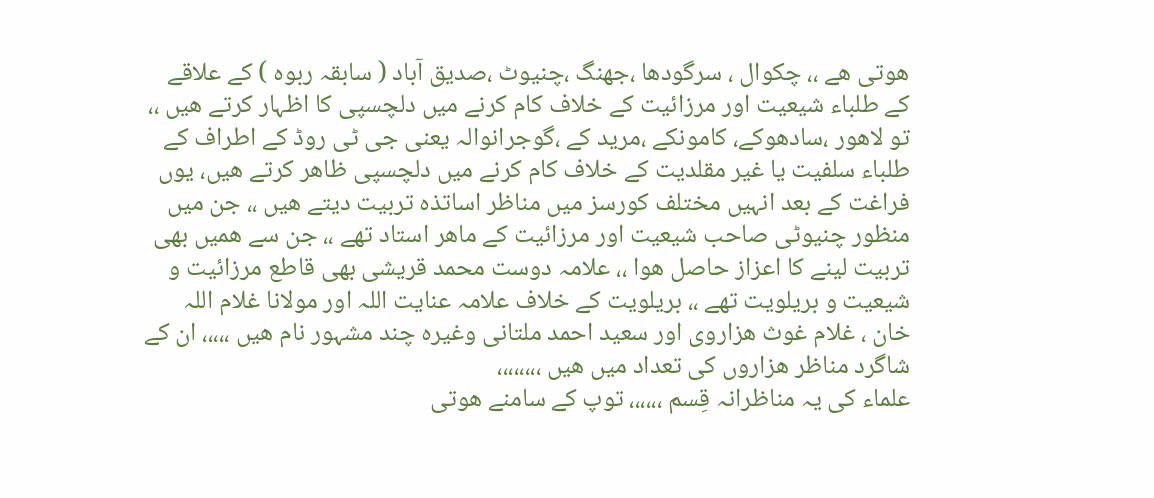ھوتی ھے ،، چکوال ، سرگودھا ،جھنگ ،چنیوٹ ،صدیق آباد ( سابقہ ربوہ ) کے علاقے کے طلباء شیعیت اور مرزائیت کے خلاف کام کرنے میں دلچسپی کا اظہار کرتے ھیں ،، تو لاھور ،سادھوکے، کامونکے ،مرید کے ،گوجرانوالہ یعنی جی ٹی روڈ کے اطراف کے طلباء سلفیت یا غیر مقلدیت کے خلاف کام کرنے میں دلچسپی ظاھر کرتے ھیں، یوں فراغت کے بعد انہیں مختلف کورسز میں مناظر اساتذہ تربیت دیتے ھیں ،، جن میں منظور چنیوٹی صاحب شیعیت اور مرزائیت کے ماھر استاد تھے ،، جن سے ھمیں بھی تربیت لینے کا اعزاز حاصل ھوا ،، علامہ دوست محمد قریشی بھی قاطع مرزائیت و شیعیت و بریلویت تھے ،، بریلویت کے خلاف علامہ عنایت اللہ اور مولانا غلام اللہ خان ، غلام غوث ھزاروی اور سعید احمد ملتانی وغیرہ چند مشہور نام ھیں ،،،،، ان کے شاگرد مناظر ھزاروں کی تعداد میں ھیں ،،،،،،،،
علماء کی یہ مناظرانہ قِسم ،،،،،، توپ کے سامنے ھوتی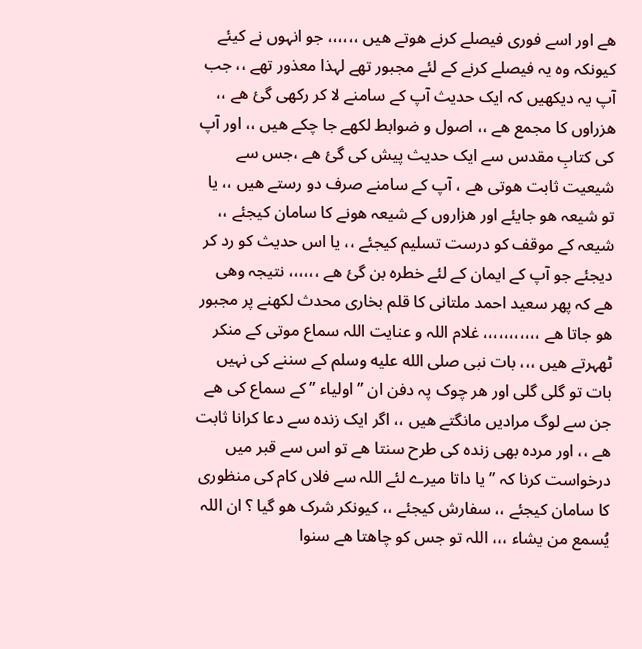ھے اور اسے فوری فیصلے کرنے ھوتے ھیں ،،،،،، جو انہوں نے کیئے کیونکہ وہ یہ فیصلے کرنے کے لئے مجبور تھے لہذا معذور تھے ،، جب آپ یہ دیکھیں کہ ایک حدیث آپ کے سامنے لا کر رکھی گئ ھے ،، ھزراوں کا مجمع ھے ،، اصول و ضوابط لکھے جا چکے ھیں ،، اور آپ کی کتابِ مقدس سے ایک حدیث پیش کی گئ ھے ،جس سے شیعیت ثابت ھوتی ھے ، آپ کے سامنے صرف دو رستے ھیں ،، یا تو شیعہ ھو جایئے اور ھزاروں کے شیعہ ھونے کا سامان کیجئے ،، شیعہ کے موقف کو درست تسلیم کیجئے ،، یا اس حدیث کو رد کر دیجئے جو آپ کے ایمان کے لئے خطرہ بن گئ ھے ،،،،،، نتیجہ وھی ھے کہ پھر سعید احمد ملتانی کا قلم بخاری محدث لکھنے پر مجبور ھو جاتا ھے ،،،،،،،،،،، غلام اللہ و عنایت اللہ سماع موتی کے منکر ٹھہرتے ھیں ،،، بات نبی صلى الله عليه وسلم کے سننے کی نہیں بات تو گلی گلی اور ھر چوک پہ دفن ان ” اولیاء ” کے سماع کی ھے جن سے لوگ مرادیں مانگتے ھیں ،، اگر ایک زندہ سے دعا کرانا ثابت ھے ،، اور مردہ بھی زندہ کی طرح سنتا ھے تو اس سے قبر میں درخواست کرنا کہ ” یا داتا میرے لئے اللہ سے فلاں کام کی منظوری کا سامان کیجئے ،، سفارش کیجئے ،، کیونکر شرک ھو گیا ؟ ان اللہ یُسمع من یشاء ،،، اللہ تو جس کو چاھتا ھے سنوا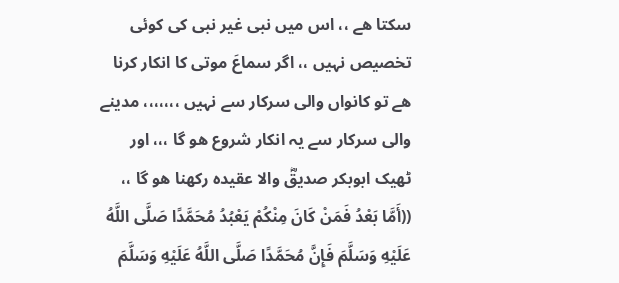سکتا ھے ،، اس میں نبی غیر نبی کی کوئی تخصیص نہیں ،، اگر سماعَ موتی کا انکار کرنا ھے تو کانواں والی سرکار سے نہیں ،،،،،،، مدینے والی سرکار سے یہ انکار شروع ھو گا ،،، اور ٹھیک ابوبکر صدیقؓ والا عقیدہ رکھنا ھو گا ،،
((أَمَّا بَعْدُ فَمَنْ كَانَ مِنْكُمْ يَعْبُدُ مُحَمَّدًا صَلَّى اللَّهُ عَلَيْهِ وَسَلَّمَ فَإِنَّ مُحَمَّدًا صَلَّى اللَّهُ عَلَيْهِ وَسَلَّمَ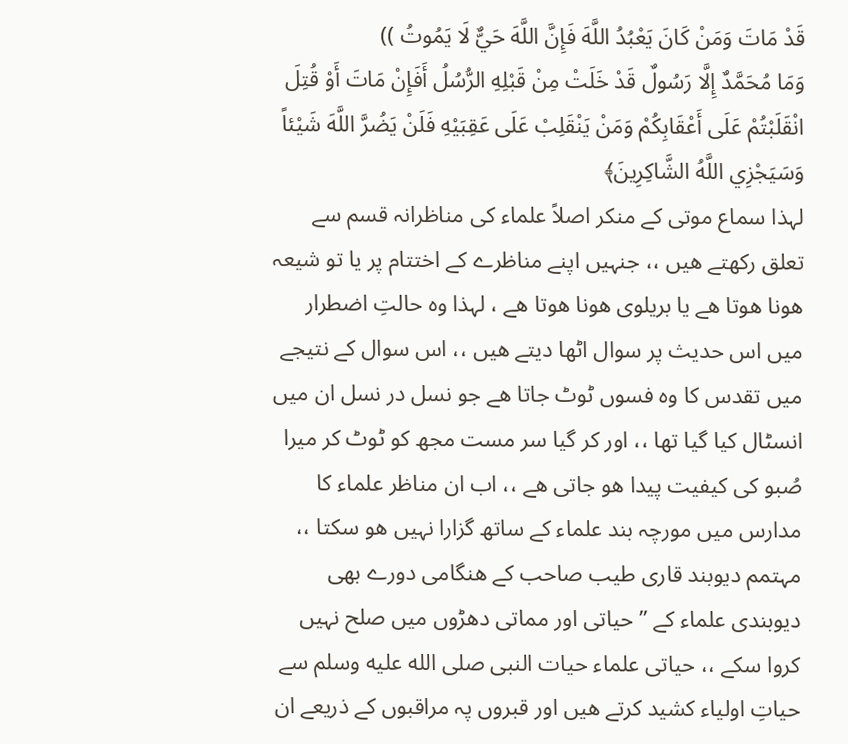قَدْ مَاتَ وَمَنْ كَانَ يَعْبُدُ اللَّهَ فَإِنَّ اللَّهَ حَيٌّ لَا يَمُوتُ ))
وَمَا مُحَمَّدٌ إِلَّا رَسُولٌ قَدْ خَلَتْ مِنْ قَبْلِهِ الرُّسُلُ أَفَإِنْ مَاتَ أَوْ قُتِلَ انْقَلَبْتُمْ عَلَى أَعْقَابِكُمْ وَمَنْ يَنْقَلِبْ عَلَى عَقِبَيْهِ فَلَنْ يَضُرَّ اللَّهَ شَيْئاً وَسَيَجْزِي اللَّهُ الشَّاكِرِينَ﴾
لہذا سماع موتی کے منکر اصلاً علماء کی مناظرانہ قسم سے تعلق رکھتے ھیں ،، جنہیں اپنے مناظرے کے اختتام پر یا تو شیعہ ھونا ھوتا ھے یا بریلوی ھونا ھوتا ھے ، لہذا وہ حالتِ اضطرار میں اس حدیث پر سوال اٹھا دیتے ھیں ،، اس سوال کے نتیجے میں تقدس کا وہ فسوں ٹوٹ جاتا ھے جو نسل در نسل ان میں انسٹال کیا گیا تھا ،، اور کر گیا سر مست مجھ کو ٹوٹ کر میرا صُبو کی کیفیت پیدا ھو جاتی ھے ،، اب ان مناظر علماء کا مدارس میں مورچہ بند علماء کے ساتھ گزارا نہیں ھو سکتا ،، مہتمم دیوبند قاری طیب صاحب کے ھنگامی دورے بھی دیوبندی علماء کے ” حیاتی اور مماتی دھڑوں میں صلح نہیں کروا سکے ،، حیاتی علماء حیات النبی صلى الله عليه وسلم سے حیاتِ اولیاء کشید کرتے ھیں اور قبروں پہ مراقبوں کے ذریعے ان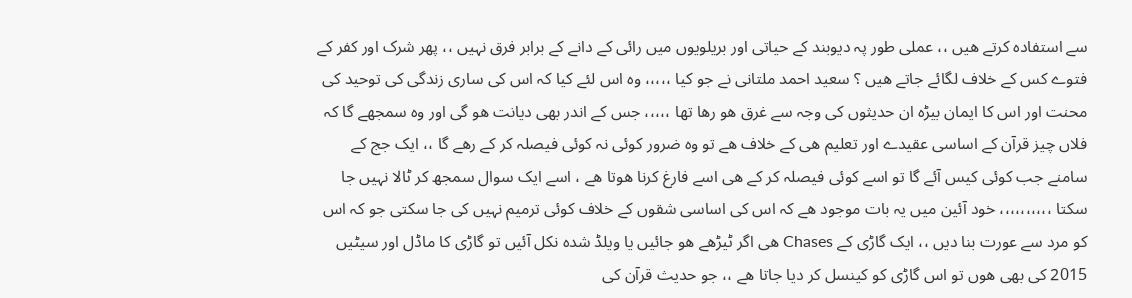سے استفادہ کرتے ھیں ،، عملی طور پہ دیوبند کے حیاتی اور بریلویوں میں رائی کے دانے کے برابر فرق نہیں ،، پھر شرک اور کفر کے فتوے کس کے خلاف لگائے جاتے ھیں ؟ سعید احمد ملتانی نے جو کیا ،،،،، وہ اس لئے کیا کہ اس کی ساری زندگی کی توحید کی محنت اور اس کا ایمان بیڑہ ان حدیثوں کی وجہ سے غرق ھو رھا تھا ،،،،، جس کے اندر بھی دیانت ھو گی اور وہ سمجھے گا کہ فلاں چیز قرآن کے اساسی عقیدے اور تعلیم ھی کے خلاف ھے تو وہ ضرور کوئی نہ کوئی فیصلہ کر کے رھے گا ،، ایک جج کے سامنے جب کوئی کیس آئے گا تو اسے کوئی فیصلہ کر کے ھی اسے فارغ کرنا ھوتا ھے ، اسے ایک سوال سمجھ کر ٹالا نہیں جا سکتا ،،،،،،،،،، خود آئین میں یہ بات موجود ھے کہ اس کی اساسی شقوں کے خلاف کوئی ترمیم نہیں کی جا سکتی جو کہ اس کو مرد سے عورت بنا دیں ،، ایک گاڑی کے Chases ھی اگر ٹیڑھے ھو جائیں یا ویلڈ شدہ نکل آئیں تو گاڑی کا ماڈل اور سیٹیں 2015 کی بھی ھوں تو اس گاڑی کو کینسل کر دیا جاتا ھے ،، جو حدیث قرآن کی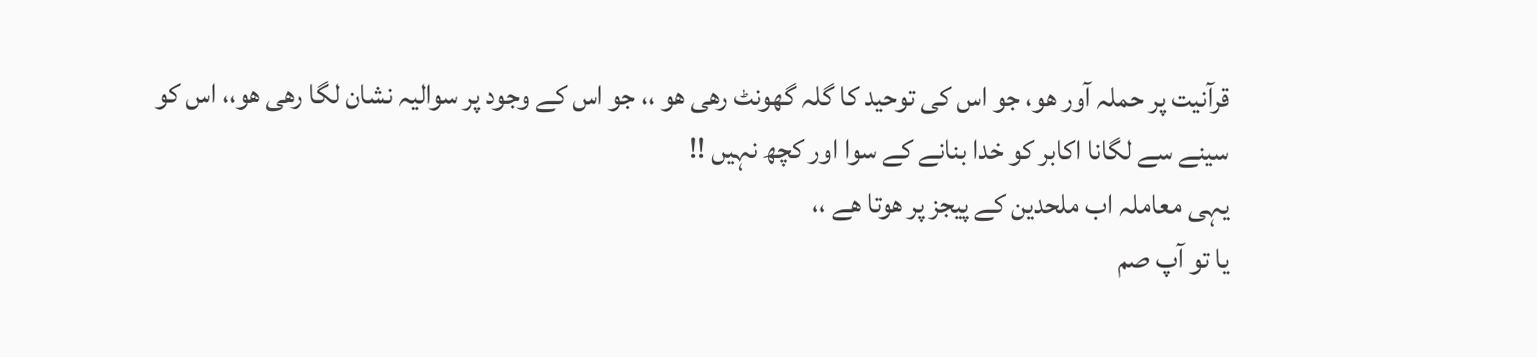قرآنیت پر حملہ آور ھو، جو اس کی توحید کا گلہ گھونٹ رھی ھو ،، جو اس کے وجود پر سوالیہ نشان لگا رھی ھو،، اس کو سینے سے لگانا اکابر کو خدا بنانے کے سوا اور کچھ نہیں !!
یہی معاملہ اب ملحدین کے پیجز پر ھوتا ھے ،،
یا تو آپ صم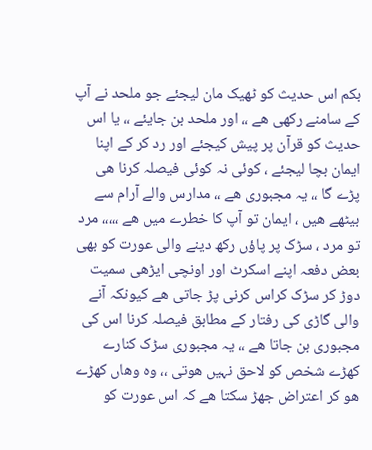بکم اس حدیث کو ٹھیک مان لیجئے جو ملحد نے آپ کے سامنے رکھی ھے ،، اور ملحد بن جایئے ،، یا اس حدیث کو قرآن پر پیش کیجئے اور رد کر کے اپنا ایمان بچا لیجئے ، کوئی نہ کوئی فیصلہ کرنا ھی پڑے گا ،، یہ مجبوری ھے ،، مدارس والے آرام سے بیٹھے ھیں ، ایمان تو آپ کا خطرے میں ھے ،،،،، مرد تو مرد ، سڑک پر پاؤں رکھ دینے والی عورت کو بھی بعض دفعہ اپنے اسکرٹ اور اونچی ایڑھی سمیت دوڑ کر سڑک کراس کرنی پڑ جاتی ھے کیونکہ آنے والی گاڑی کی رفتار کے مطابق فیصلہ کرنا اس کی مجبوری بن جاتا ھے ،، یہ مجبوری سڑک کنارے کھڑے شخص کو لاحق نہیں ھوتی ،، وہ وھاں کھڑے ھو کر اعتراض جھڑ سکتا ھے کہ اس عورت کو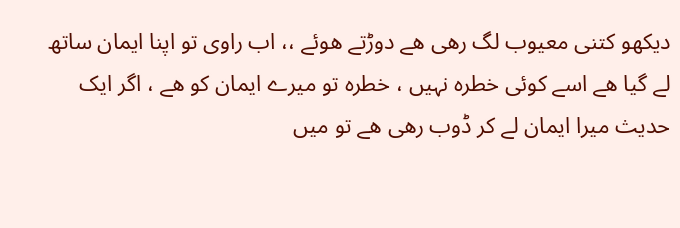دیکھو کتنی معیوب لگ رھی ھے دوڑتے ھوئے ،، اب راوی تو اپنا ایمان ساتھ لے گیا ھے اسے کوئی خطرہ نہیں ، خطرہ تو میرے ایمان کو ھے ، اگر ایک حدیث میرا ایمان لے کر ڈوب رھی ھے تو میں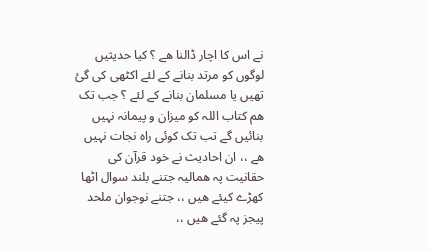نے اس کا اچار ڈالنا ھے ؟ کیا حدیثیں لوگوں کو مرتد بنانے کے لئے اکٹھی کی گئ تھیں یا مسلمان بنانے کے لئے ؟ جب تک ھم کتاب اللہ کو میزان و پیمانہ نہیں بنائیں گے تب تک کوئی راہ نجات نہیں ھے ،، ان احادیث نے خود قرآن کی حقانیت پہ ھمالیہ جتنے بلند سوال اٹھا کھڑے کیئے ھیں ،، جتنے نوجوان ملحد پیجز پہ گئے ھیں ،،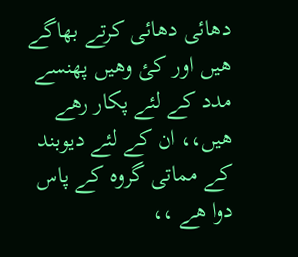دھائی دھائی کرتے بھاگے ھیں اور کئ وھیں پھنسے مدد کے لئے پکار رھے ھیں،، ان کے لئے دیوبند کے مماتی گروہ کے پاس دوا ھے ،،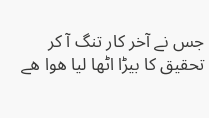جس نے آخر کار تنگ آ کر تحقیق کا بیڑا اٹھا لیا ھوا ھے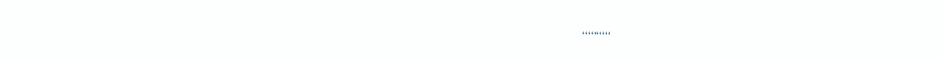،،،،،،،،،،